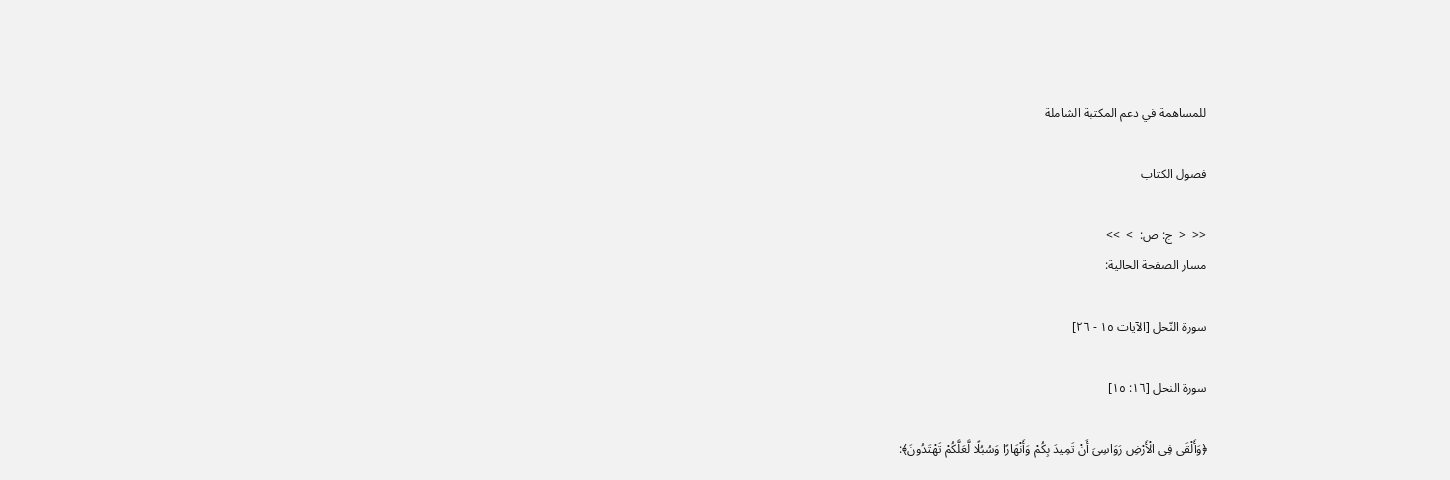للمساهمة في دعم المكتبة الشاملة

فصول الكتاب

<<  <  ج: ص:  >  >>
مسار الصفحة الحالية:

سورة النّحل [الآيات ١٥ - ٢٦]

سورة النحل [١٦: ١٥]

﴿وَأَلْقَى فِى الْأَرْضِ رَوَاسِىَ أَنْ تَمِيدَ بِكُمْ وَأَنْهَارًا وَسُبُلًا لَّعَلَّكُمْ تَهْتَدُونَ﴾: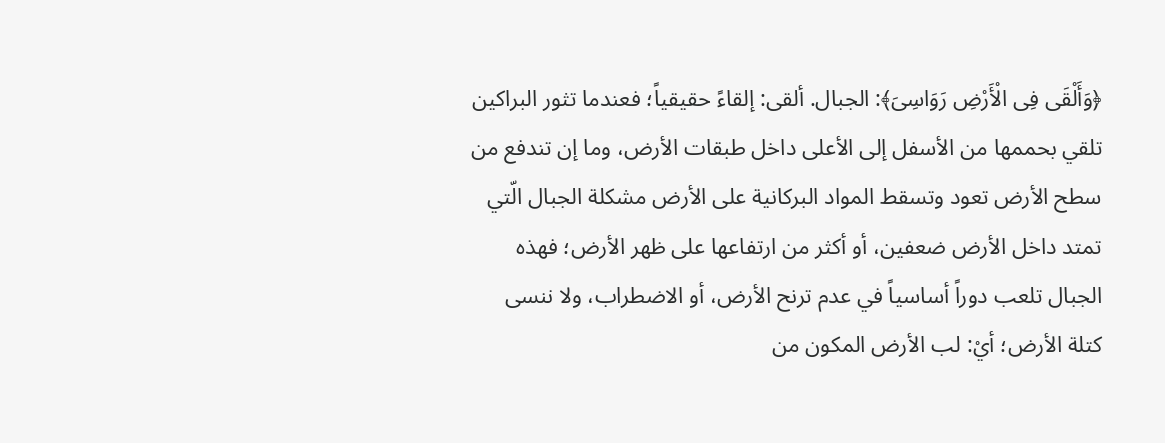﴿وَأَلْقَى فِى الْأَرْضِ رَوَاسِىَ﴾: الجبال. ألقى: إلقاءً حقيقياً؛ فعندما تثور البراكين تلقي بحممها من الأسفل إلى الأعلى داخل طبقات الأرض، وما إن تندفع من سطح الأرض تعود وتسقط المواد البركانية على الأرض مشكلة الجبال الّتي تمتد داخل الأرض ضعفين، أو أكثر من ارتفاعها على ظهر الأرض؛ فهذه الجبال تلعب دوراً أساسياً في عدم ترنح الأرض، أو الاضطراب، ولا ننسى كتلة الأرض؛ أيْ: لب الأرض المكون من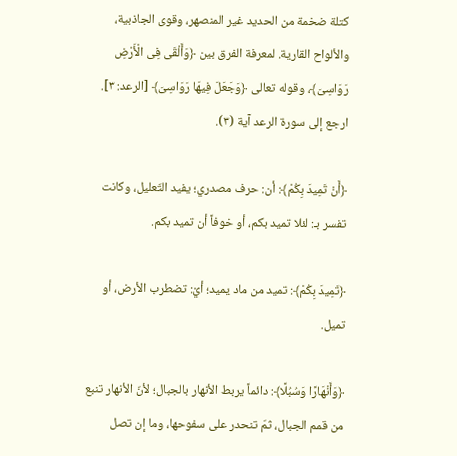كتلة ضخمة من الحديد غير المنصهر، وقوى الجاذبية، والألواح القارية. لمعرفة الفرق بين ﴿وَأَلْقَى فِى الْأَرْضِ رَوَاسِىَ﴾، وقوله تعالى ﴿وَجَعَلَ فِيهَا رَوَاسِىَ﴾ [الرعد: ٣]. ارجع إلى سورة الرعد آية (٣).

﴿أَنْ تَمِيدَ بِكُمْ﴾: أن: حرف مصدري؛ يفيد التّعليل، وكانت تفسر بـ: لئلا تميد بكم، أو خوفاً أن تميد بكم.

﴿تَمِيدَ بِكُمْ﴾: تميد من ماد يميد؛ أيْ: تضطرب الأرض، أو تميل.

﴿وَأَنْهَارًا وَسُبُلًا﴾: دائماً يربط الأنهار بالجبال؛ لأنّ الأنهار تنبع من قمم الجبال، ثمّ تنحدر على سفوحها، وما إن تصل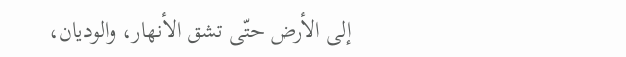إلى الأرض حتّى تشق الأنهار، والوديان،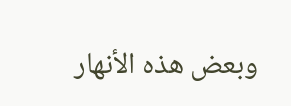وبعض هذه الأنهار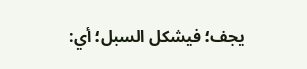يجف؛ فيشكل السبل؛ أي: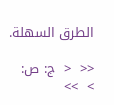الطرق السهلة.

<<  <  ج: ص:  >  >>